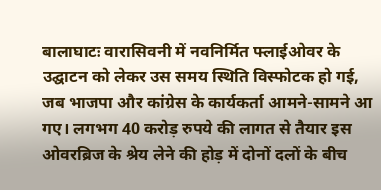बालाघाटः वारासिवनी में नवनिर्मित फ्लाईओवर के उद्घाटन को लेकर उस समय स्थिति विस्फोटक हो गई, जब भाजपा और कांग्रेस के कार्यकर्ता आमने-सामने आ गए। लगभग 40 करोड़ रुपये की लागत से तैयार इस ओवरब्रिज के श्रेय लेने की होड़ में दोनों दलों के बीच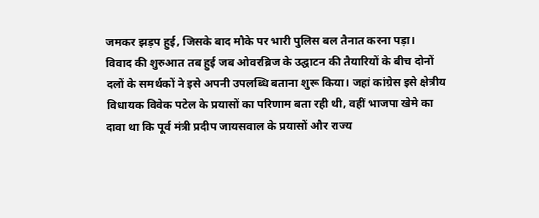जमकर झड़प हुई, जिसके बाद मौके पर भारी पुलिस बल तैनात करना पड़ा।
विवाद की शुरुआत तब हुई जब ओवरब्रिज के उद्घाटन की तैयारियों के बीच दोनों दलों के समर्थकों ने इसे अपनी उपलब्धि बताना शुरू किया। जहां कांग्रेस इसे क्षेत्रीय विधायक विवेक पटेल के प्रयासों का परिणाम बता रही थी, वहीं भाजपा खेमे का दावा था कि पूर्व मंत्री प्रदीप जायसवाल के प्रयासों और राज्य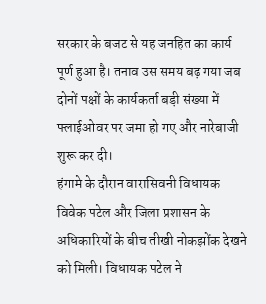सरकार के बजट से यह जनहित का कार्य पूर्ण हुआ है। तनाव उस समय बढ़ गया जब दोनों पक्षों के कार्यकर्ता बड़ी संख्या में फ्लाईओवर पर जमा हो गए और नारेबाजी शुरू कर दी।
हंगामे के दौरान वारासिवनी विधायक विवेक पटेल और जिला प्रशासन के अधिकारियों के बीच तीखी नोकझोंक देखने को मिली। विधायक पटेल ने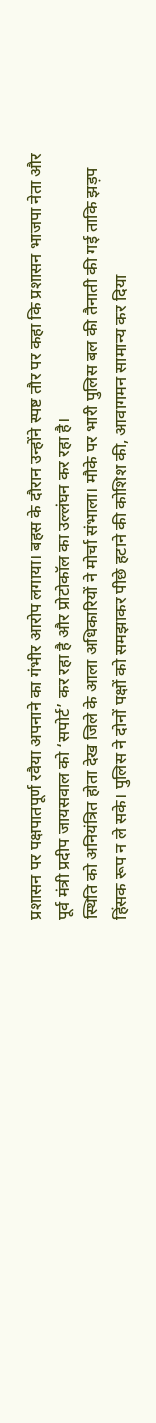प्रशासन पर पक्षपातपूर्ण रवैया अपनाने का गंभीर आरोप लगाया। बहस के दौरान उन्होंने स्पष्ट तौर पर कहा कि प्रशासन भाजपा नेता और पूर्व मंत्री प्रदीप जायसवाल को ‘सपोर्ट’ कर रहा है और प्रोटोकॉल का उल्लंघन कर रहा है।
स्थिति को अनियंत्रित होता देख जिले के आला अधिकारियों ने मोर्चा संभाला। मौके पर भारी पुलिस बल की तैनाती की गई ताकि झड़प हिंसक रूप न ले सके। पुलिस ने दोनों पक्षों को समझाकर पीछे हटाने की कोशिश की, आवागमन सामान्य कर दिया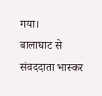गया।
बालाघाट से संवददाता भास्कर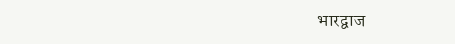भारद्वाज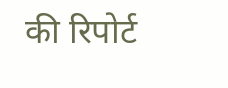की रिपोर्ट